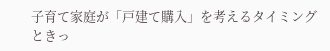子育て家庭が「戸建て購入」を考えるタイミングときっ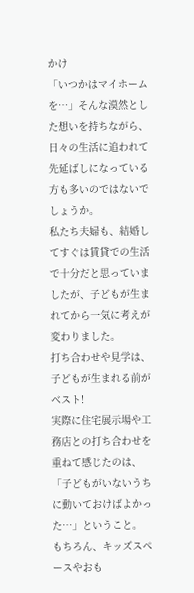かけ
「いつかはマイホームを…」そんな漠然とした想いを持ちながら、日々の生活に追われて先延ばしになっている方も多いのではないでしょうか。
私たち夫婦も、結婚してすぐは賃貸での生活で十分だと思っていましたが、子どもが生まれてから一気に考えが変わりました。
打ち合わせや見学は、子どもが生まれる前がベスト!
実際に住宅展示場や工務店との打ち合わせを重ねて感じたのは、「子どもがいないうちに動いておけばよかった…」ということ。
もちろん、キッズスペースやおも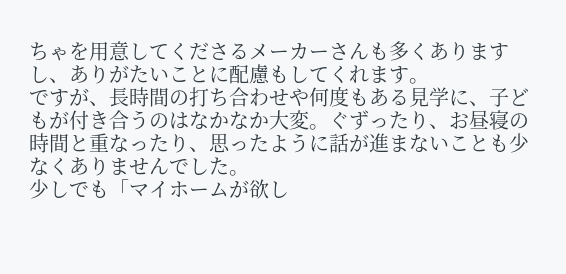ちゃを用意してくださるメーカーさんも多くありますし、ありがたいことに配慮もしてくれます。
ですが、長時間の打ち合わせや何度もある見学に、子どもが付き合うのはなかなか大変。ぐずったり、お昼寝の時間と重なったり、思ったように話が進まないことも少なくありませんでした。
少しでも「マイホームが欲し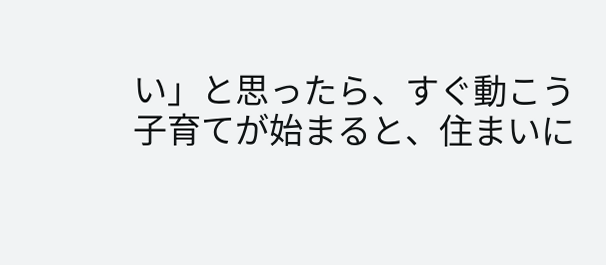い」と思ったら、すぐ動こう
子育てが始まると、住まいに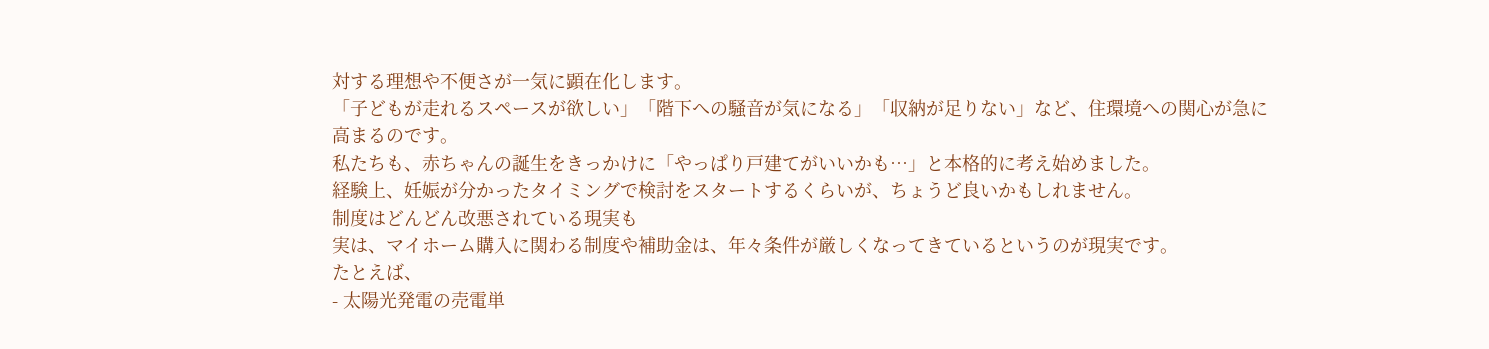対する理想や不便さが一気に顕在化します。
「子どもが走れるスペースが欲しい」「階下への騒音が気になる」「収納が足りない」など、住環境への関心が急に高まるのです。
私たちも、赤ちゃんの誕生をきっかけに「やっぱり戸建てがいいかも…」と本格的に考え始めました。
経験上、妊娠が分かったタイミングで検討をスタートするくらいが、ちょうど良いかもしれません。
制度はどんどん改悪されている現実も
実は、マイホーム購入に関わる制度や補助金は、年々条件が厳しくなってきているというのが現実です。
たとえば、
- 太陽光発電の売電単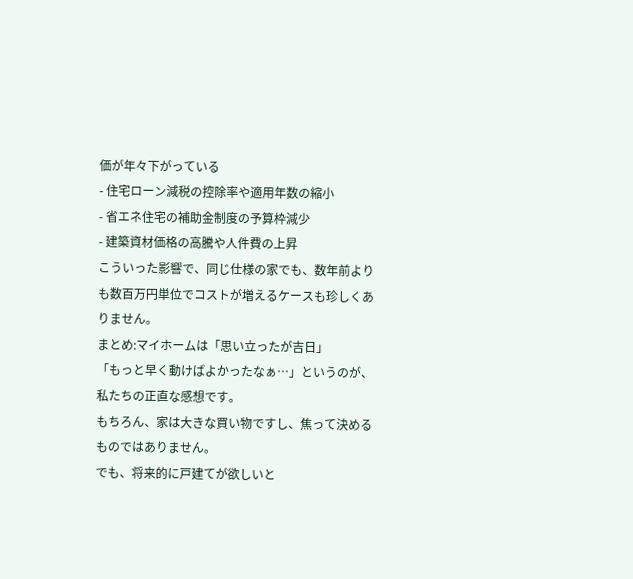価が年々下がっている
- 住宅ローン減税の控除率や適用年数の縮小
- 省エネ住宅の補助金制度の予算枠減少
- 建築資材価格の高騰や人件費の上昇
こういった影響で、同じ仕様の家でも、数年前よりも数百万円単位でコストが増えるケースも珍しくありません。
まとめ:マイホームは「思い立ったが吉日」
「もっと早く動けばよかったなぁ…」というのが、私たちの正直な感想です。
もちろん、家は大きな買い物ですし、焦って決めるものではありません。
でも、将来的に戸建てが欲しいと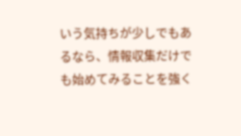いう気持ちが少しでもあるなら、情報収集だけでも始めてみることを強く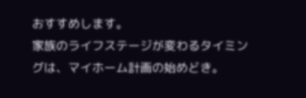おすすめします。
家族のライフステージが変わるタイミングは、マイホーム計画の始めどき。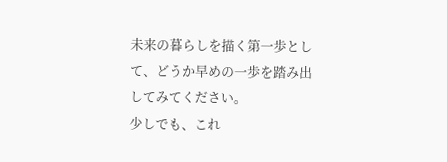未来の暮らしを描く第一歩として、どうか早めの一歩を踏み出してみてください。
少しでも、これ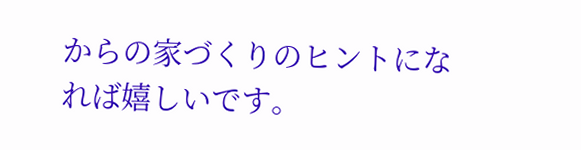からの家づくりのヒントになれば嬉しいです。